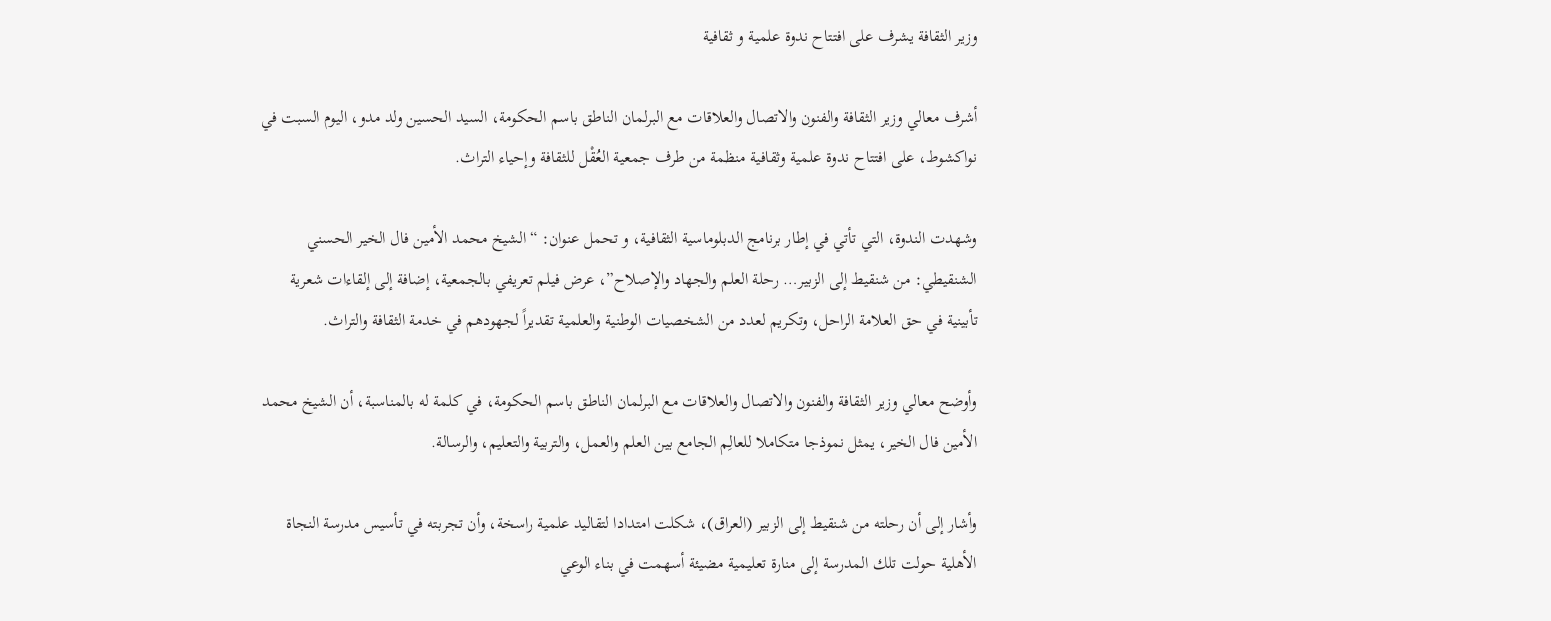وزير الثقافة يشرف على افتتاح ندوة علمية و ثقافية

أشرف معالي وزير الثقافة والفنون والاتصال والعلاقات مع البرلمان الناطق باسم الحكومة، السيد الحسين ولد مدو، اليوم السبت في نواكشوط، على افتتاح ندوة علمية وثقافية منظمة من طرف جمعية العُقْل للثقافة وإحياء التراث.

وشهدت الندوة، التي تأتي في إطار برنامج الدبلوماسية الثقافية، و تحمل عنوان: “الشيخ محمد الأمين فال الخير الحسني الشنقيطي: من شنقيط إلى الزبير… رحلة العلم والجهاد والإصلاح”، عرض فيلم تعريفي بالجمعية، إضافة إلى إلقاءات شعرية تأبينية في حق العلامة الراحل، وتكريم لعدد من الشخصيات الوطنية والعلمية تقديراً لجهودهم في خدمة الثقافة والتراث.

وأوضح معالي وزير الثقافة والفنون والاتصال والعلاقات مع البرلمان الناطق باسم الحكومة، في كلمة له بالمناسبة، أن الشيخ محمد الأمين فال الخير، يمثل نموذجا متكاملا للعالِم الجامع بين العلم والعمل، والتربية والتعليم، والرسالة.

وأشار إلى أن رحلته من شنقيط إلى الزبير (العراق)، شكلت امتدادا لتقاليد علمية راسخة، وأن تجربته في تأسيس مدرسة النجاة الأهلية حولت تلك المدرسة إلى منارة تعليمية مضيئة أسهمت في بناء الوعي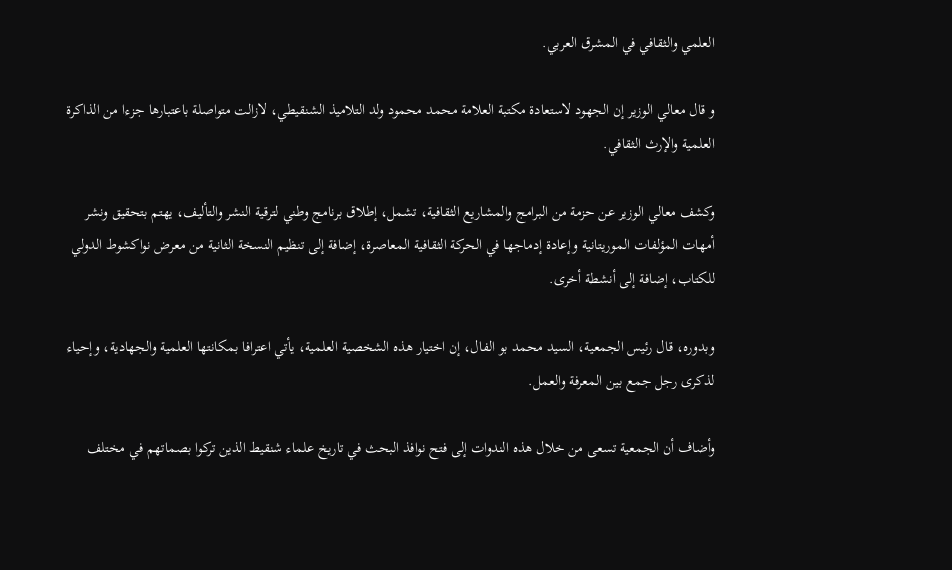العلمي والثقافي في المشرق العربي.

و قال معالي الوزير إن الجهود لاستعادة مكتبة العلامة محمد محمود ولد التلاميذ الشنقيطي، لازالت متواصلة باعتبارها جزءا من الذاكرة العلمية والإرث الثقافي.

وكشف معالي الوزير عن حزمة من البرامج والمشاريع الثقافية، تشمل، إطلاق برنامج وطني لترقية النشر والتأليف، يهتم بتحقيق ونشر أمهات المؤلفات الموريتانية وإعادة إدماجها في الحركة الثقافية المعاصرة، إضافة إلى تنظيم النسخة الثانية من معرض نواكشوط الدولي للكتاب، إضافة إلى أنشطة أخرى.

وبدوره، قال رئيس الجمعية، السيد محمد بو الفال، إن اختيار هذه الشخصية العلمية، يأتي اعترافا بمكانتها العلمية والجهادية، وإحياء لذكرى رجل جمع بين المعرفة والعمل.

وأضاف أن الجمعية تسعى من خلال هذه الندوات إلى فتح نوافذ البحث في تاريخ علماء شنقيط الذين تركوا بصماتهم في مختلف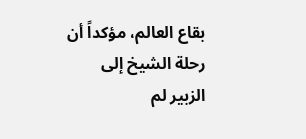بقاع العالم، مؤكداً أن رحلة الشيخ إلى الزبير لم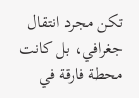تكن مجرد انتقال جغرافي، بل كانت محطة فارقة في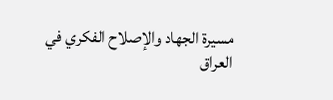مسيرة الجهاد والإصلاح الفكري في العراق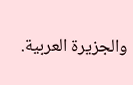والجزيرة العربية.